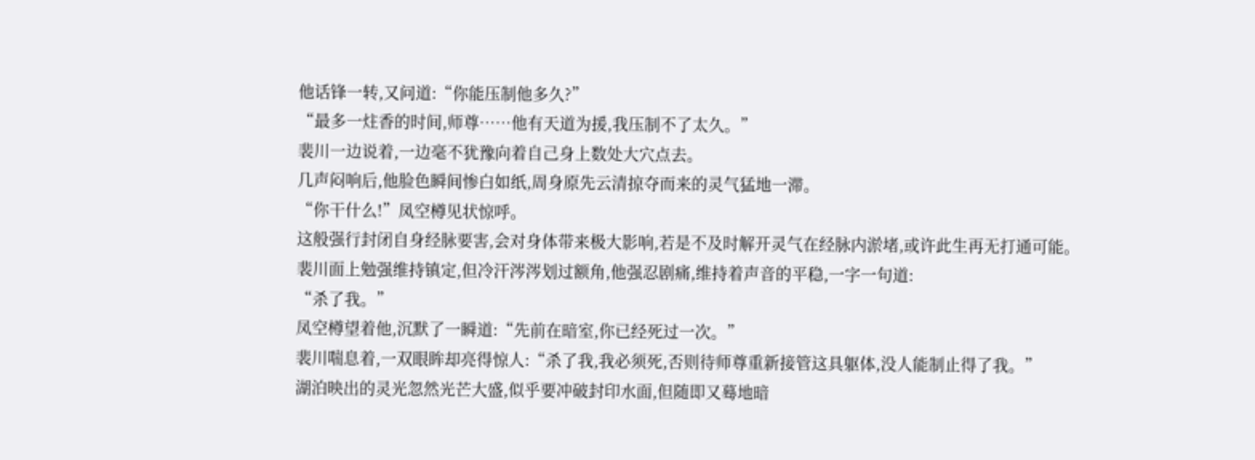他话锋一转,又问道:“你能压制他多久?”
“最多一炷香的时间,师尊……他有天道为援,我压制不了太久。”
裴川一边说着,一边毫不犹豫向着自己身上数处大穴点去。
几声闷响后,他脸色瞬间惨白如纸,周身原先云清掠夺而来的灵气猛地一滞。
“你干什么!”凤空樽见状惊呼。
这般强行封闭自身经脉要害,会对身体带来极大影响,若是不及时解开灵气在经脉内淤堵,或许此生再无打通可能。
裴川面上勉强维持镇定,但冷汗涔涔划过额角,他强忍剧痛,维持着声音的平稳,一字一句道:
“杀了我。”
凤空樽望着他,沉默了一瞬道:“先前在暗室,你已经死过一次。”
裴川喘息着,一双眼眸却亮得惊人:“杀了我,我必须死,否则待师尊重新接管这具躯体,没人能制止得了我。”
湖泊映出的灵光忽然光芒大盛,似乎要冲破封印水面,但随即又蓦地暗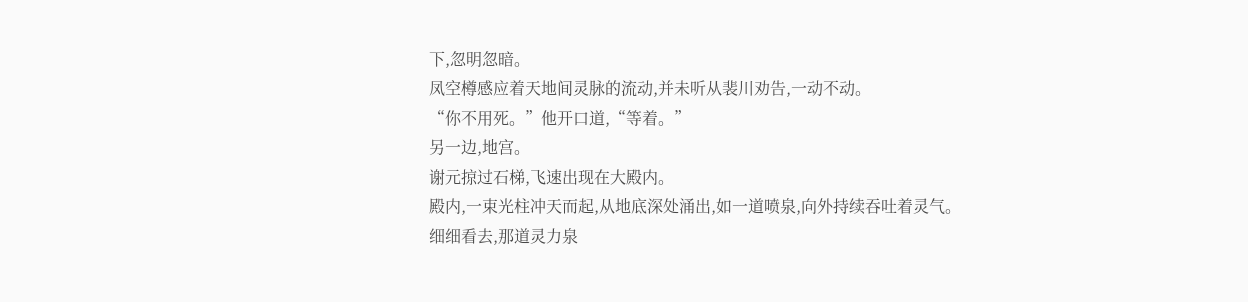下,忽明忽暗。
凤空樽感应着天地间灵脉的流动,并未听从裴川劝告,一动不动。
“你不用死。”他开口道,“等着。”
另一边,地宫。
谢元掠过石梯,飞速出现在大殿内。
殿内,一束光柱冲天而起,从地底深处涌出,如一道喷泉,向外持续吞吐着灵气。
细细看去,那道灵力泉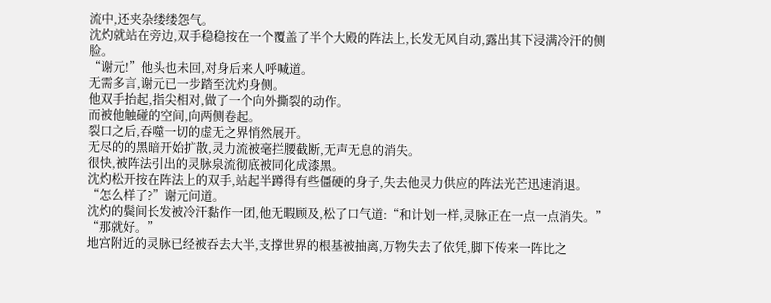流中,还夹杂缕缕怨气。
沈灼就站在旁边,双手稳稳按在一个覆盖了半个大殿的阵法上,长发无风自动,露出其下浸满冷汗的侧脸。
“谢元!”他头也未回,对身后来人呼喊道。
无需多言,谢元已一步踏至沈灼身侧。
他双手抬起,指尖相对,做了一个向外撕裂的动作。
而被他触碰的空间,向两侧卷起。
裂口之后,吞噬一切的虚无之界悄然展开。
无尽的的黑暗开始扩散,灵力流被毫拦腰截断,无声无息的消失。
很快,被阵法引出的灵脉泉流彻底被同化成漆黑。
沈灼松开按在阵法上的双手,站起半蹲得有些僵硬的身子,失去他灵力供应的阵法光芒迅速消退。
“怎么样了?”谢元问道。
沈灼的鬓间长发被冷汗黏作一团,他无暇顾及,松了口气道:“和计划一样,灵脉正在一点一点消失。”
“那就好。”
地宫附近的灵脉已经被吞去大半,支撑世界的根基被抽离,万物失去了依凭,脚下传来一阵比之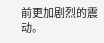前更加剧烈的震动。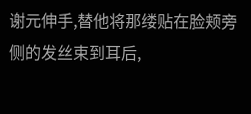谢元伸手,替他将那缕贴在脸颊旁侧的发丝束到耳后,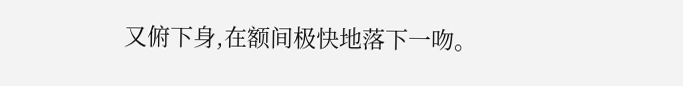又俯下身,在额间极快地落下一吻。